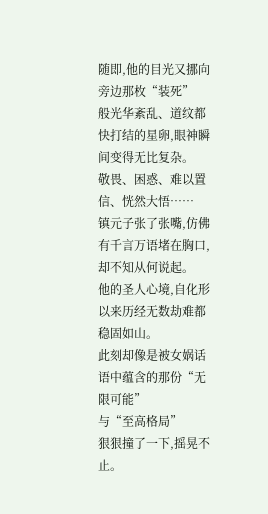随即,他的目光又挪向旁边那枚“装死”
般光华紊乱、道纹都快打结的星卵,眼神瞬间变得无比复杂。
敬畏、困惑、难以置信、恍然大悟……
镇元子张了张嘴,仿佛有千言万语堵在胸口,却不知从何说起。
他的圣人心境,自化形以来历经无数劫难都稳固如山。
此刻却像是被女娲话语中蕴含的那份“无限可能”
与“至高格局”
狠狠撞了一下,摇晃不止。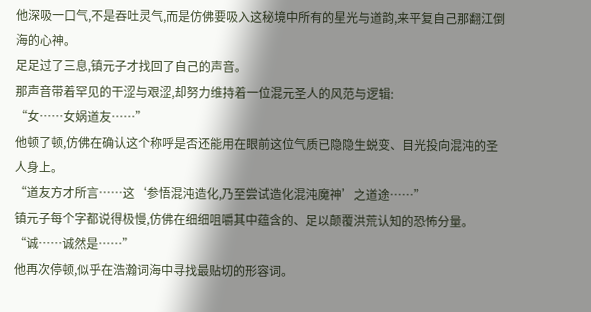他深吸一口气,不是吞吐灵气,而是仿佛要吸入这秘境中所有的星光与道韵,来平复自己那翻江倒海的心神。
足足过了三息,镇元子才找回了自己的声音。
那声音带着罕见的干涩与艰涩,却努力维持着一位混元圣人的风范与逻辑:
“女……女娲道友……”
他顿了顿,仿佛在确认这个称呼是否还能用在眼前这位气质已隐隐生蜕变、目光投向混沌的圣人身上。
“道友方才所言……这‘参悟混沌造化,乃至尝试造化混沌魔神’之道途……”
镇元子每个字都说得极慢,仿佛在细细咀嚼其中蕴含的、足以颠覆洪荒认知的恐怖分量。
“诚……诚然是……”
他再次停顿,似乎在浩瀚词海中寻找最贴切的形容词。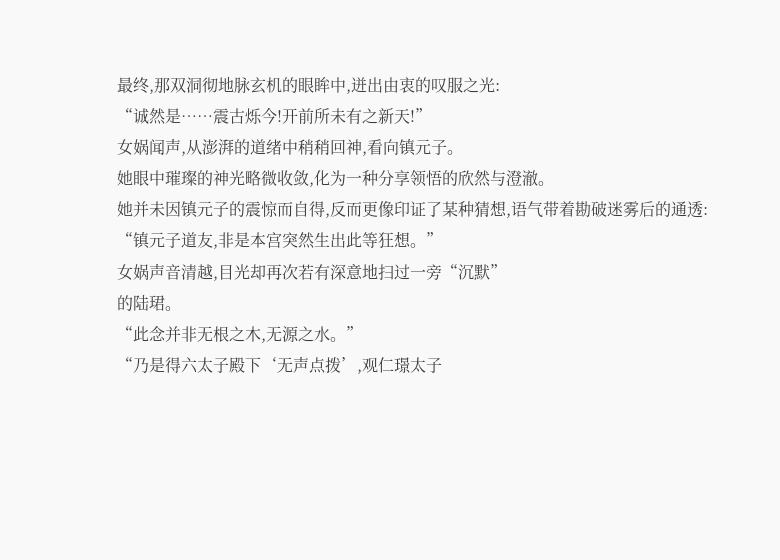最终,那双洞彻地脉玄机的眼眸中,迸出由衷的叹服之光:
“诚然是……震古烁今!开前所未有之新天!”
女娲闻声,从澎湃的道绪中稍稍回神,看向镇元子。
她眼中璀璨的神光略微收敛,化为一种分享领悟的欣然与澄澈。
她并未因镇元子的震惊而自得,反而更像印证了某种猜想,语气带着勘破迷雾后的通透:
“镇元子道友,非是本宫突然生出此等狂想。”
女娲声音清越,目光却再次若有深意地扫过一旁“沉默”
的陆珺。
“此念并非无根之木,无源之水。”
“乃是得六太子殿下‘无声点拨’,观仁璟太子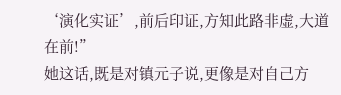‘演化实证’,前后印证,方知此路非虚,大道在前!”
她这话,既是对镇元子说,更像是对自己方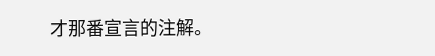才那番宣言的注解。